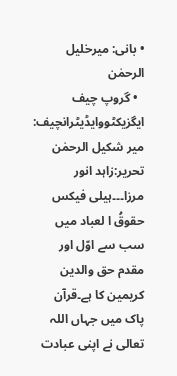• بانی: میرخلیل الرحمٰن
  • گروپ چیف ایگزیکٹووایڈیٹرانچیف: میر شکیل الرحمٰن
تحریر:زاہد انور مرزا۔۔۔ہیلی فیکس
حقوقُ ا لعباد میں سب سے اوّل اور مقدم حق والدین کریمین کا ہے۔قرآن پاک میں جہاں اللہ تعالی نے اپنی عبادت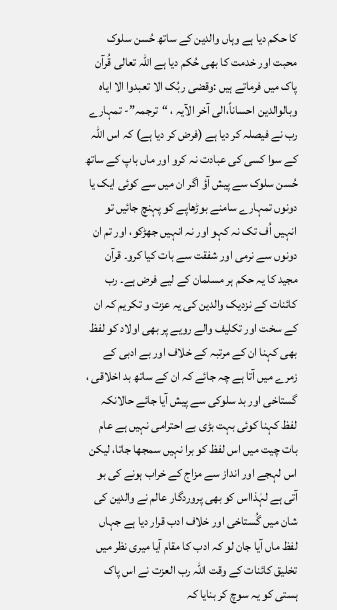کا حکم دیا ہے وہاں والدین کے ساتھ حُسن سلوک محبت اور خدمت کا بھی حُکم دیا ہے اللہ تعالی قُرآن پاک میں فرماتے ہیں :وقضی ربُک الا تعبدوا الا ایاہ وبالوالدین احساناً،الی آخر الآیہ ، “ترجمہ”- تمہارے رب نے فیصلہ کر دیا ہے (فرض کر دیا ہے) کہ اس اللہ کے سوا کسی کی عبادت نہ کرو اور ماں باپ کے ساتھ حُسن سلوک سے پیش آؤ اگر ان میں سے کوئی ایک یا دونوں تمہارے سامنے بوڑھاپے کو پہنچ جائیں تو انہیں اُف تک نہ کہو اور نہ انہیں جھڑکو، اور تم ان دونوں سے نرمی اور شفقت سے بات کیا کرو۔ قرآن مجید کا یہ حکم ہر مسلمان کے لیے فرض ہے۔ رب کائنات کے نزدیک والدین کی یہ عزت و تکریم کہ ان کے سخت اور تکلیف والے رویے پر بھی اولاد کو لفظ بھی کہنا ان کے مرتبہ کے خلاف اور بے ادبی کے زمرے میں آتا ہے چہ جائے کہ ان کے ساتھ بد اخلاقی ، گستاخی اور بد سلوکی سے پیش آیا جائے حالانکہ لفظ کہنا کوئی بہت بڑی بے احترامی نہیں ہے عام بات چیت میں اس لفظ کو برا نہیں سمجھا جاتا، لیکن اس لہجے اور انداز سے مزاج کے خراب ہونے کی بو آتی ہے لہٰذااس کو بھی پروردگار عالم نے والدین کی شان میں گُستاخی اور خلاف ادب قرار دیا ہے جہاں لفظ ماں آیا جان لو کہ ادب کا مقام آیا میری نظر میں تخلیق کائنات کے وقت اللہ رب العزت نے اس پاک ہستی کو یہ سوچ کر بنایا کہ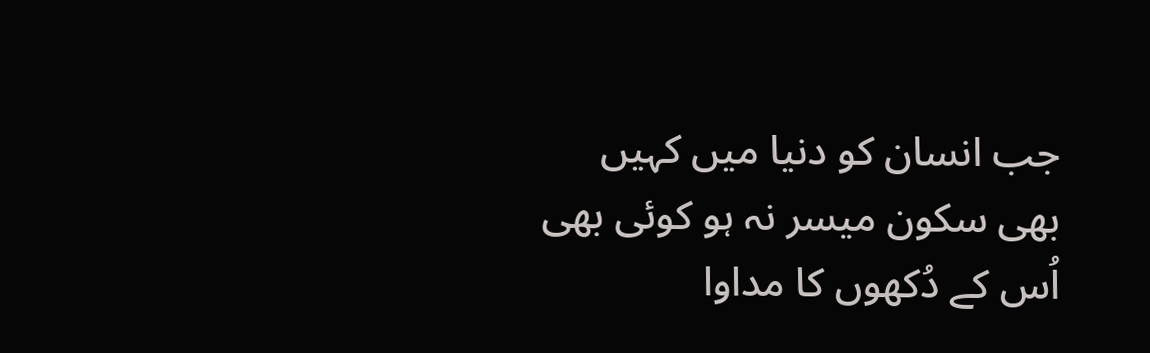جب انسان کو دنیا میں کہیں بھی سکون میسر نہ ہو کوئی بھی اُس کے دُکھوں کا مداوا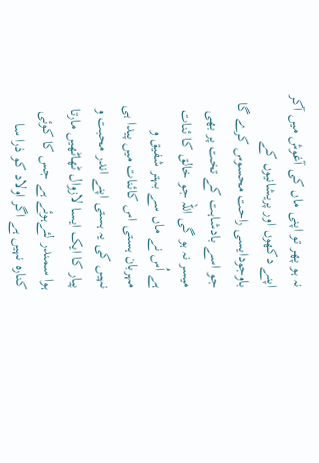نہ ہو پھر تو اپنی ماں کی آغوش میں آکر اپنے دکھوں اور پریشانیوں کے باوجودایسی راحت محسوس کرے گا جو اسے بادشاہت کے تخت پر بھی میسر نہ ہو گی اللہ جو خالق کا ئنات ہے اُس نے ماں سے بہتر شفیق و مہربان ہستی اس کائنات میں پیدا ہی نہیں کی یہ ہستی اپنے اندر محبت و پیار کا ایک ایسا لازوال ٹھاٹھیں مارتا ہوا سمندر لئےہوئے ہے جس کا کوئی کنارہ نہیں ہے اگر اولاد کو ذرا سا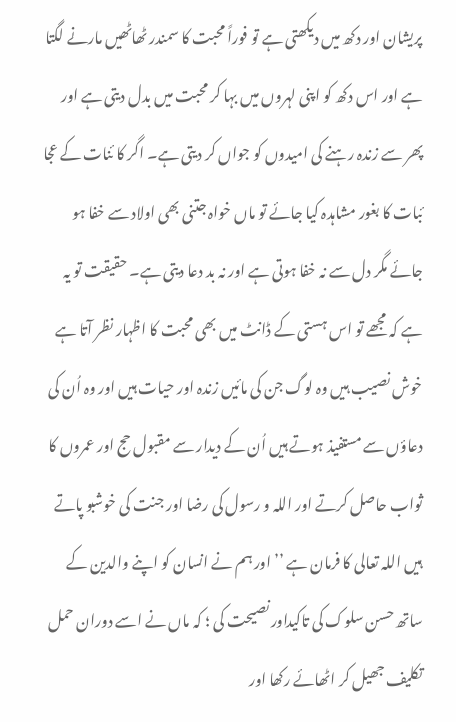پریشان اور دکھ میں دیکھتی ہے تو فوراً محبت کا سمندر ٹھاٹھیں مارنے لگتا ہے اور اس دکھ کو اپنی لہروں میں بہا کر محبت میں بدل دیتی ہے اور پھر سے زندہ رہنے کی امیدوں کو جواں کر دیتی ہے۔ اگر کا ئنات کے عجا ئبات کا بغور مشاہدہ کیا جائے تو ماں خواہ جتنی بھی اولاد سے خفا ہو جائے مگر دل سے نہ خفا ہوتی ہے اور نہ بد دعا دیتی ہے۔ حقیقت تو یہ ہے کہ مجھے تو اس ہستی کے ڈانٹ میں بھی محبت کا اظہار نظر آتا ہے خوش نصیب ہیں وہ لوگ جن کی مائیں زندہ اور حیات ہیں اور وہ اُن کی دعاؤں سے مستفیذ ہوتے ہیں اُن کے دیدار سے مقبول حج اور عمروں کا ثواب حاصل کرتے اور اللہ و رسول کی رضا اور جنت کی خوشبو پاتے ہیں اللہ تعالی کا فرمان ہے ’’ اور ہم نے انسان کو اپنے والدین کے ساتھ حسن سلوک کی تاکیداور نصیحت کی ؛ کہ ماں نے اسے دوران حمل تکلیف جھیل کر اٹھائے رکھا اور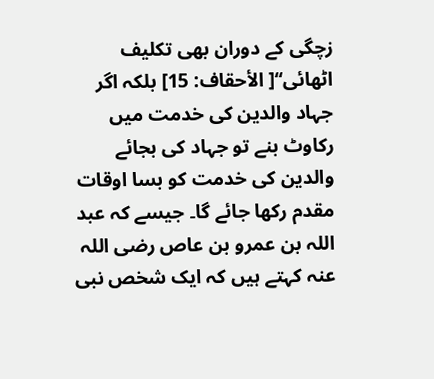زچگی کے دوران بھی تکلیف اٹھائی‘‘[ الأحقاف: 15] بلکہ اگر جہاد والدین کی خدمت میں رکاوٹ بنے تو جہاد کی بجائے والدین کی خدمت کو بسا اوقات مقدم رکھا جائے گا۔ جیسے کہ عبد اللہ بن عمرو بن عاص رضی اللہ عنہ کہتے ہیں کہ ایک شخص نبی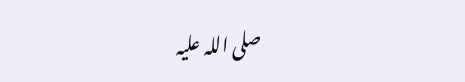صلی اللہ علیہ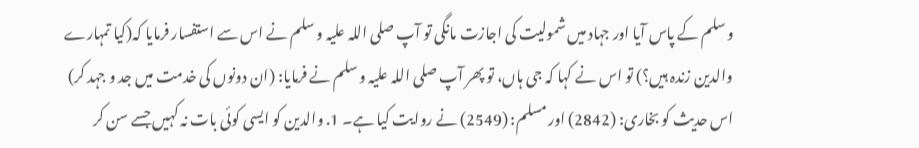و سلم کے پاس آیا اور جہاد میں شمولیت کی اجازت مانگی تو آپ صلی اللہ علیہ و سلم نے اس سے استفسار فرمایا کہ(کیا تمہارے والدین زندہ ہیں؟) تو اس نے کہا کہ جی ہاں، تو پھر آپ صلی اللہ علیہ و سلم نے فرمایا: (ان دونوں کی خدمت میں جد و جہد کر) اس حدیث کو بخاری: (2842) اور مسلم: (2549) نے روایت کیا ہے۔ 1. والدین کو ایسی کوئی بات نہ کہیں جسے سن کر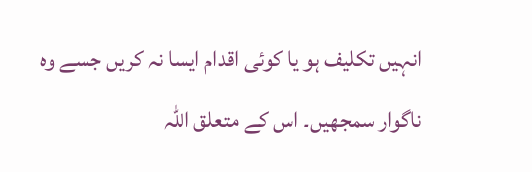انہیں تکلیف ہو یا کوئی اقدام ایسا نہ کریں جسے وہ ناگوار سمجھیں۔ اس کے متعلق اللہ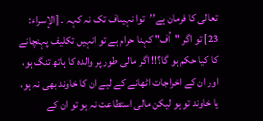تعالی کا فرمان ہے’’توا نہیںاف تک نہ کہہ ۔ [الإسراء: 23] تو اگر "اُف" کہنا حرام ہے تو انہیں تکلیف پہنچانے کا کیا حکم ہو گا؟!! اگر مالی طور پر والدہ کا ہاتھ تنگ ہو، اور ان کے اخراجات اٹھانے کے لیے ان کا خاوند بھی نہ ہو، یا خاوند تو ہو لیکن مالی استطاعت نہ ہو تو ان کے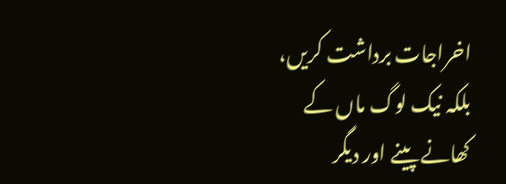اخراجات برداشت کریں، بلکہ نیک لوگ ماں کے کھانے پینے اور دیگر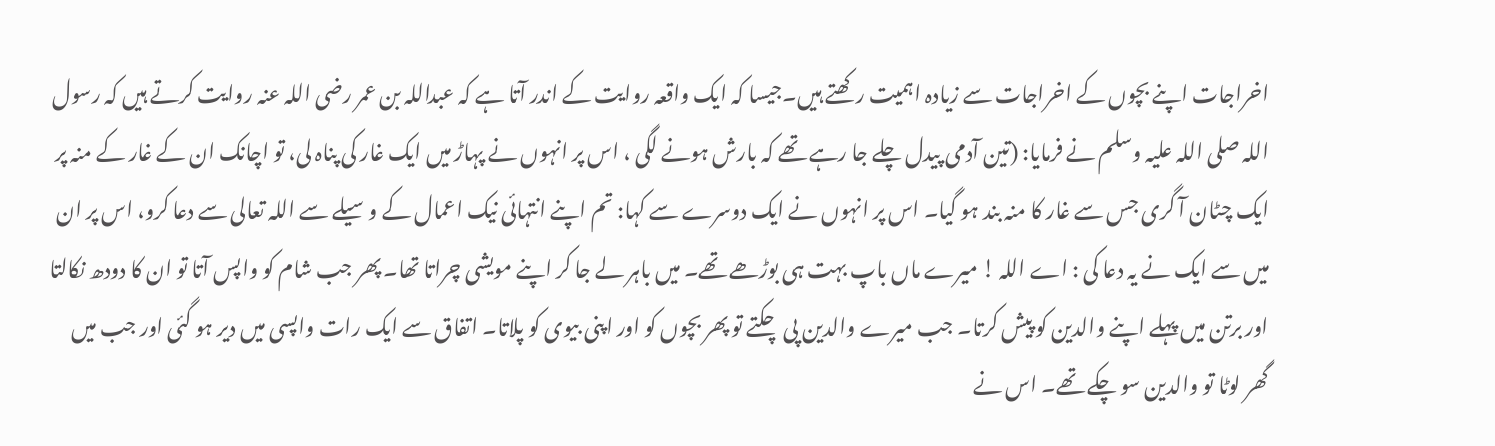اخراجات اپنے بچوں کے اخراجات سے زیادہ اہمیت رکھتے ہیں۔جیسا کہ ایک واقعہ روایت کے اندر آتا ہے کہ عبداللہ بن عمر رضی اللہ عنہ روایت کرتے ہیں کہ رسول اللہ صلی اللہ علیہ وسلم نے فرمایا: (تین آدمی پیدل چلے جا رہے تھے کہ بارش ہونے لگی ، اس پر انہوں نے پہاڑ میں ایک غار کی پناہ لی، تو اچانک ان کے غار کے منہ پر ایک چٹان آ گری جس سے غار کا منہ بند ہو گیا۔ اس پر انہوں نے ایک دوسرے سے کہا: تم اپنے انتہائی نیک اعمال کے وسیلے سے اللہ تعالی سے دعا کرو، اس پر ان میں سے ایک نے یہ دعا کی : اے اللہ ! میرے ماں باپ بہت ہی بوڑھے تھے۔ میں باہر لے جا کر اپنے مویشی چراتا تھا۔ پھر جب شام کو واپس آتا تو ان کا دودھ نکالتا اور برتن میں پہلے اپنے والدین کو پیش کرتا۔ جب میرے والدین پی چکتے تو پھر بچوں کو اور اپنی بیوی کو پلاتا۔ اتفاق سے ایک رات واپسی میں دیر ہو گئی اور جب میں گھر لوٹا تو والدین سو چکے تھے۔ اس نے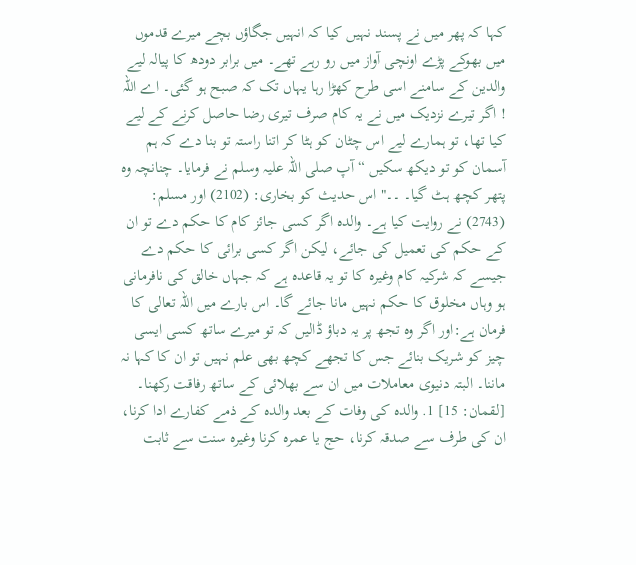کہا کہ پھر میں نے پسند نہیں کیا کہ انہیں جگاؤں بچے میرے قدموں میں بھوکے پڑے اونچی آواز میں رو رہے تھے۔ میں برابر دودھ کا پیالہ لیے والدین کے سامنے اسی طرح کھڑا رہا یہاں تک کہ صبح ہو گئی۔ اے اللہ ! اگر تیرے نزدیک میں نے یہ کام صرف تیری رضا حاصل کرنے کے لیے کیا تھا، تو ہمارے لیے اس چٹان کو ہٹا کر اتنا راستہ تو بنا دے کہ ہم آسمان کو تو دیکھ سکیں “ آپ صلی اللہ علیہ وسلم نے فرمایا۔ چنانچہ وہ پتھر کچھ ہٹ گیا۔ ۔۔" اس حدیث کو بخاری: (2102) اور مسلم: (2743) نے روایت کیا ہے۔ والدہ اگر کسی جائز کام کا حکم دے تو ان کے حکم کی تعمیل کی جائے، لیکن اگر کسی برائی کا حکم دے جیسے کہ شرکیہ کام وغیرہ کا تو یہ قاعدہ ہے کہ جہاں خالق کی نافرمانی ہو وہاں مخلوق کا حکم نہیں مانا جائے گا۔ اس بارے میں اللہ تعالی کا فرمان ہے:اور اگر وہ تجھ پر یہ دباؤ ڈالیں کہ تو میرے ساتھ کسی ایسی چیز کو شریک بنائے جس کا تجھے کچھ بھی علم نہیں تو ان کا کہا نہ ماننا۔ البتہ دنیوی معاملات میں ان سے بھلائی کے ساتھ رفاقت رکھنا۔ [لقمان: 15] 1. والدہ کی وفات کے بعد والدہ کے ذمے کفارے ادا کرنا، ان کی طرف سے صدقہ کرنا، حج یا عمرہ کرنا وغیرہ سنت سے ثابت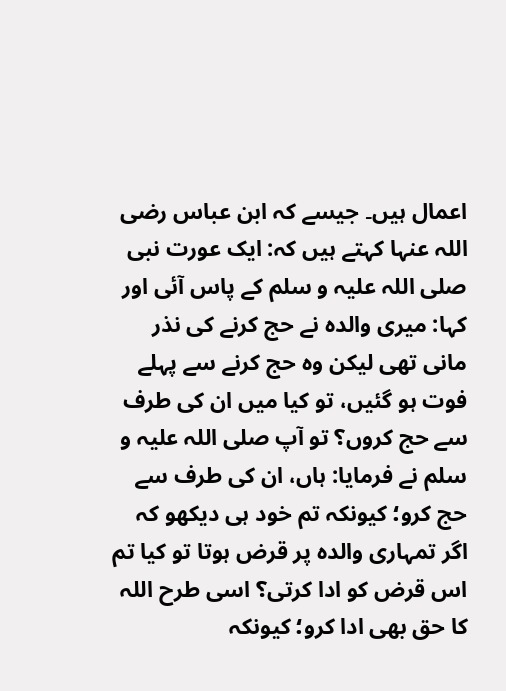اعمال ہیں۔ جیسے کہ ابن عباس رضی اللہ عنہا کہتے ہیں کہ: ایک عورت نبی صلی اللہ علیہ و سلم کے پاس آئی اور کہا: میری والدہ نے حج کرنے کی نذر مانی تھی لیکن وہ حج کرنے سے پہلے فوت ہو گئیں، تو کیا میں ان کی طرف سے حج کروں؟ تو آپ صلی اللہ علیہ و سلم نے فرمایا: ہاں، ان کی طرف سے حج کرو؛ کیونکہ تم خود ہی دیکھو کہ اگر تمہاری والدہ پر قرض ہوتا تو کیا تم اس قرض کو ادا کرتی؟ اسی طرح اللہ کا حق بھی ادا کرو؛ کیونکہ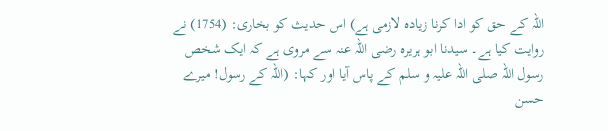اللہ کے حق کو ادا کرنا زیادہ لازمی ہے) اس حدیث کو بخاری: (1754) نے روایت کیا ہے۔ سیدنا ابو ہریرہ رضی اللہ عنہ سے مروی ہے کہ ایک شخص رسول اللہ صلی اللہ علیہ و سلم کے پاس آیا اور کہا: (اللہ کے رسول! میرے حسن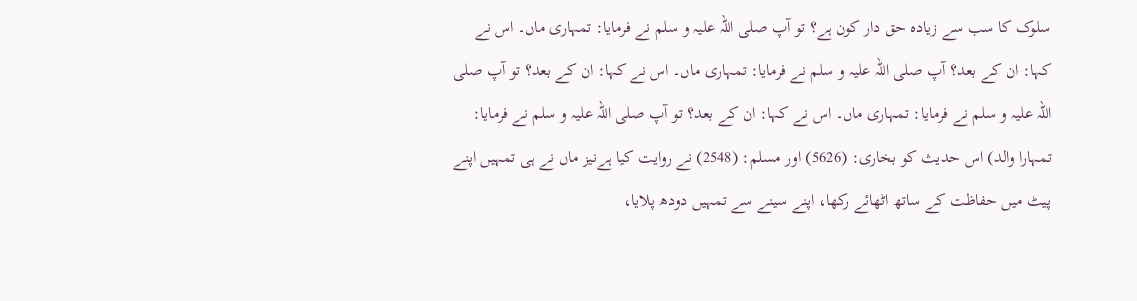سلوک کا سب سے زیادہ حق دار کون ہے؟ تو آپ صلی اللہ علیہ و سلم نے فرمایا: تمہاری ماں۔ اس نے کہا: ان کے بعد؟ آپ صلی اللہ علیہ و سلم نے فرمایا: تمہاری ماں۔ اس نے کہا: ان کے بعد؟ تو آپ صلی اللہ علیہ و سلم نے فرمایا: تمہاری ماں۔ اس نے کہا: ان کے بعد؟ تو آپ صلی اللہ علیہ و سلم نے فرمایا: تمہارا والد) اس حدیث کو بخاری: (5626) اور مسلم: (2548) نے روایت کیا ہےنیز ماں نے ہی تمہیں اپنے پیٹ میں حفاظت کے ساتھ اٹھائے رکھا، اپنے سینے سے تمہیں دودھ پلایا،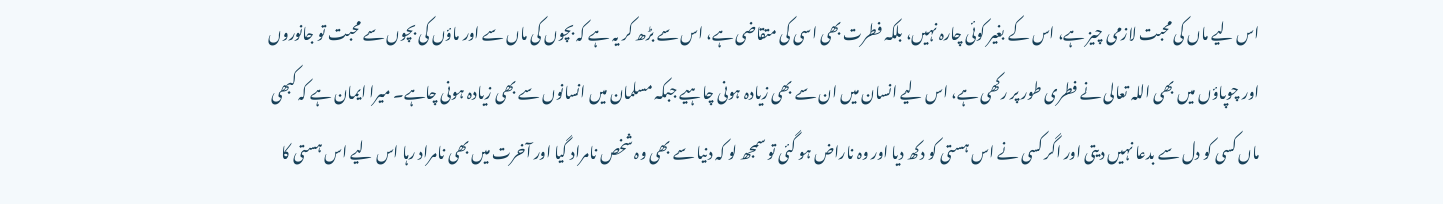اس لیے ماں کی محبت لازمی چیز ہے، اس کے بغیر کوئی چارہ نہیں، بلکہ فطرت بھی اسی کی متقاضی ہے، اس سے بڑھ کر یہ ہے کہ بچوں کی ماں سے اور ماؤں کی بچوں سے محبت تو جانوروں اور چوپاؤں میں بھی اللہ تعالی نے فطری طور پر رکھی ہے، اس لیے انسان میں ان سے بھی زیادہ ہونی چاہیے جبکہ مسلمان میں انسانوں سے بھی زیادہ ہونی چاہے۔ میرا ایمان ہے کہ کبھی ماں کسی کو دل سے بدعا نہیں دیتی اور اگر کسی نے اس ہستی کو دکھ دیا اور وہ ناراض ہو گئی تو سمجھ لو کہ دنیا سے بھی وہ شخص نامراد گیا اور آخرت میں بھی نامراد رہا اس لیے اس ہستی کا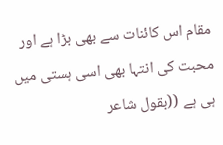مقام اس کائنات سے بھی بڑا ہے اور محبت کی انتہا بھی اسی ہستی میں ہی ہے ((بقول شاعر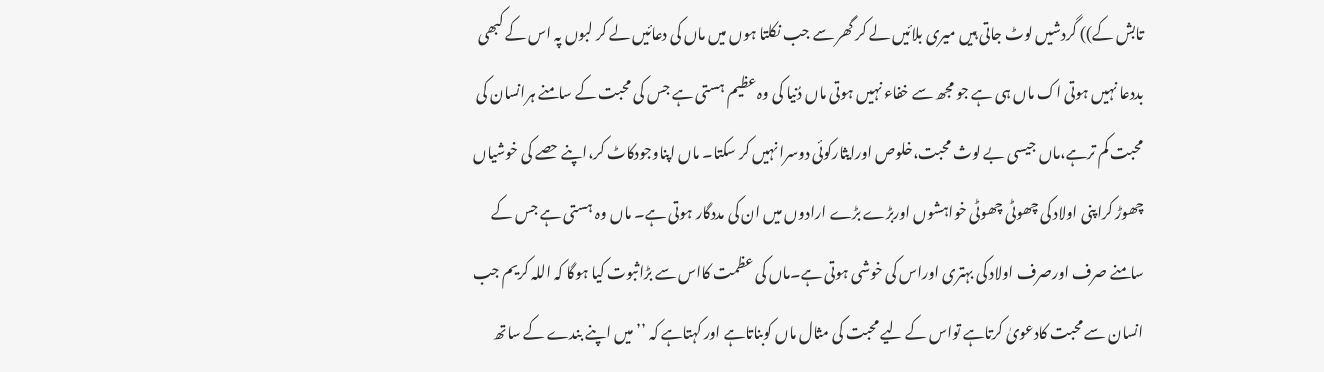تابش کے)) گردشیں لوٹ جاتی ہیں میری بلائیں لے کر گھر سے جب نکلتا ہوں میں ماں کی دعائیں لے کر لبوں پہ اس کے کبھی بددعا نہیں ہوتی اک ماں ہی ہے جو مجھ سے خفاء نہیں ہوتی ماں دُنیا کی وہ عظیم ہستی ہے جس کی محبت کے سامنے ہرانسان کی محبت کم ترہے،ماں جیسی بے لوث محبت،خلوص اورایثارکوئی دوسرا نہیں کر سکتا۔ ماں اپناوجودکاٹ کر،اپنے حصے کی خوشیاں چھوڑ کراپنی اولاد کی چھوٹی چھوٹی خواہشوں اوربڑے بڑے ارادوں میں ان کی مددگار ہوتی ہے۔ ماں وہ ہستی ہے جس کے سامنے صرف اورصرف اولاد کی بہتری اوراس کی خوشی ہوتی ہے۔ماں کی عظمت کااس سے بڑاثبوت کیا ہوگا کہ اللہ کریم جب انسان سے محبت کادعویٰ کرتاہے تواس کے لیے محبت کی مثال ماں کوبناتاہے اور کہتاہے کہ ’’میں اپنے بندے کے ساتھ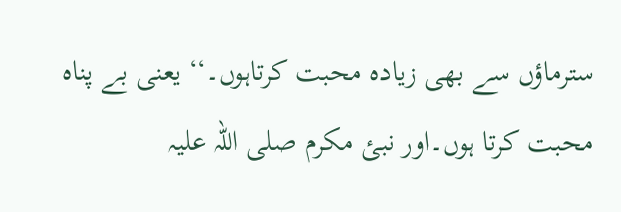سترماؤں سے بھی زیادہ محبت کرتاہوں۔‘‘ یعنی بے پناہ محبت کرتا ہوں۔اور نبئ مکرم صلی اللہ علیہ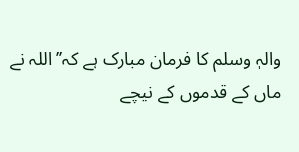والہٖ وسلم کا فرمان مبارک ہے کہ’’اللہ نے ماں کے قدموں کے نیچے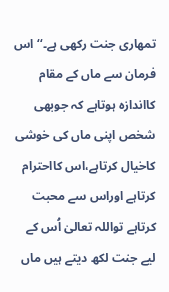تمھاری جنت رکھی ہے۔‘‘ اس فرمان سے ماں کے مقام کااندازہ ہوتاہے کہ جوبھی شخص اپنی ماں کی خوشی کاخیال کرتاہے،اس کااحترام کرتاہے اوراس سے محبت کرتاہے تواللہ تعالیٰ اُس کے لیے جنت لکھ دیتے ہیں ماں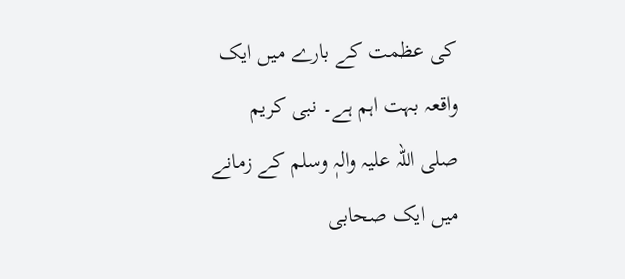کی عظمت کے بارے میں ایک واقعہ بہت اہم ہے۔ نبی کریم صلی اللہ علیہ والہٖ وسلم کے زمانے میں ایک صحابی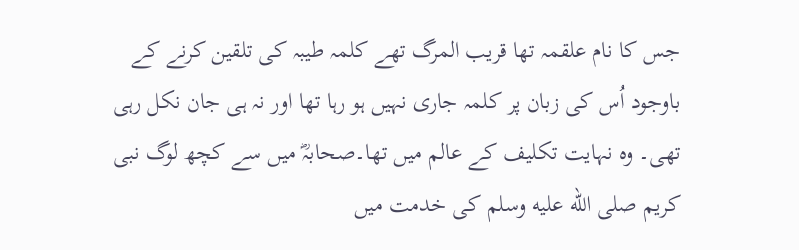جس کا نام علقمہ تھا قریب المرگ تھے کلمہ طیبہ کی تلقین کرنے کے باوجود اُس کی زبان پر کلمہ جاری نہیں ہو رہا تھا اور نہ ہی جان نکل رہی تھی۔ وہ نہایت تکلیف کے عالم میں تھا۔صحابہؓ میں سے کچھ لوگ نبی کریم صلى الله عليه وسلم کی خدمت میں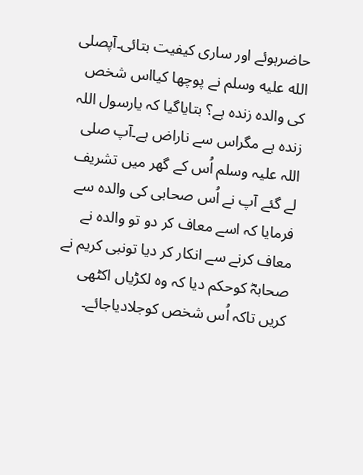حاضرہوئے اور ساری کیفیت بتائی۔آپصلى الله عليه وسلم نے پوچھا کیااس شخص کی والدہ زندہ ہے؟ بتایاگیا کہ یارسول اللہ زندہ ہے مگراس سے ناراض ہے۔آپ صلی اللہ علیہ وسلم اُس کے گھر میں تشریف لے گئے آپ نے اُس صحابی کی والدہ سے فرمایا کہ اسے معاف کر دو تو والدہ نے معاف کرنے سے انکار کر دیا تونبی کریم نے صحابہؓ کوحکم دیا کہ وہ لکڑیاں اکٹھی کریں تاکہ اُس شخص کوجلادیاجائے۔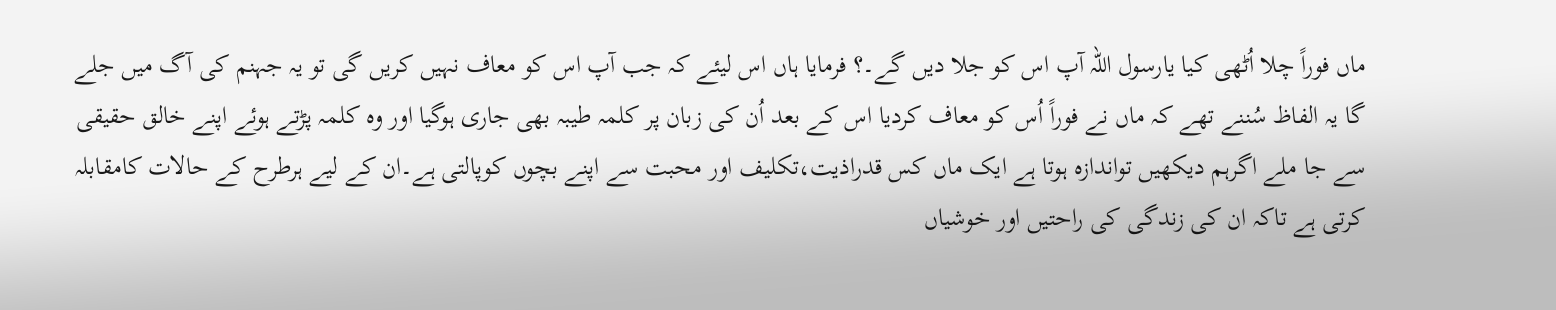ماں فوراً چلا اُٹھی کیا یارسول اللہ آپ اس کو جلا دیں گے۔؟ فرمایا ہاں اس لیئے کہ جب آپ اس کو معاف نہیں کریں گی تو یہ جہنم کی آگ میں جلے گا یہ الفاظ سُننے تھے کہ ماں نے فوراً اُس کو معاف کردیا اس کے بعد اُن کی زبان پر کلمہ طیبہ بھی جاری ہوگیا اور وہ کلمہ پڑتے ہوئے اپنے خالق حقیقی سے جا ملے اگرہم دیکھیں تواندازہ ہوتا ہے ایک ماں کس قدراذیت،تکلیف اور محبت سے اپنے بچوں کوپالتی ہے۔ان کے لیے ہرطرح کے حالات کامقابلہ کرتی ہے تاکہ ان کی زندگی کی راحتیں اور خوشیاں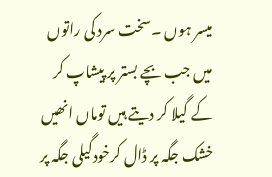میسر ہوں ۔سخت سرد کی راتوں میں جب بچے بستر پر پیشاپ کر کے گیلا کر دیتے ہیں توماں انھیں خشک جگہ پر ڈال کرخودگیلی جگہ پر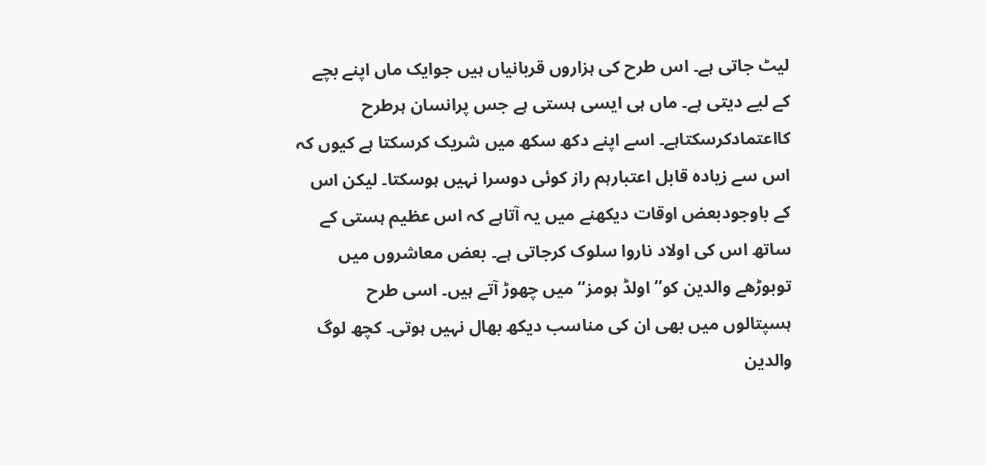لیٹ جاتی ہے۔ اس طرح کی ہزاروں قربانیاں ہیں جوایک ماں اپنے بچے کے لیے دیتی ہے۔ ماں ہی ایسی ہستی ہے جس پرانسان ہرطرح کااعتمادکرسکتاہے۔ اسے اپنے دکھ سکھ میں شریک کرسکتا ہے کیوں کہ اس سے زیادہ قابل اعتبارہم راز کوئی دوسرا نہیں ہوسکتا۔ لیکن اس کے باوجودبعض اوقات دیکھنے میں یہ آتاہے کہ اس عظیم ہستی کے ساتھ اس کی اولاد ناروا سلوک کرجاتی ہے۔ بعض معاشروں میں توبوڑھے والدین کو’’اولڈ ہومز‘‘ میں چھوڑ آتے ہیں۔ اسی طرح ہسپتالوں میں بھی ان کی مناسب دیکھ بھال نہیں ہوتی۔ کچھ لوگ والدین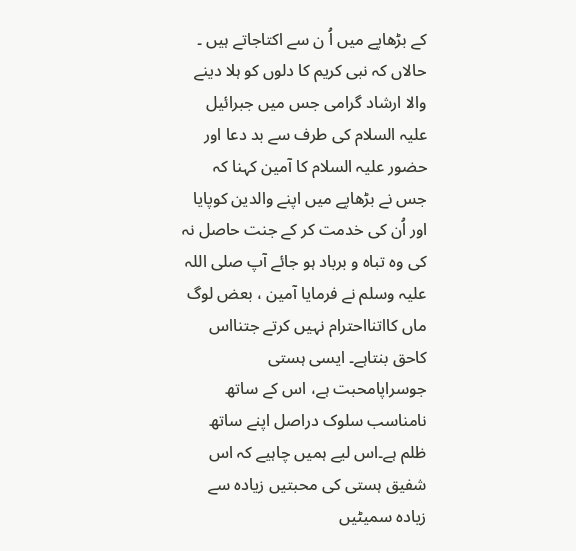کے بڑھاپے میں اُ ن سے اکتاجاتے ہیں ۔ حالاں کہ نبی کریم کا دلوں کو ہلا دینے والا ارشاد گرامی جس میں جبرائیل علیہ السلام کی طرف سے بد دعا اور حضور علیہ السلام کا آمین کہنا کہ جس نے بڑھاپے میں اپنے والدین کوپایا اور اُن کی خدمت کر کے جنت حاصل نہ کی وہ تباہ و برباد ہو جائے آپ صلی اللہ علیہ وسلم نے فرمایا آمین ، بعض لوگ ماں کااتنااحترام نہیں کرتے جتنااس کاحق بنتاہے۔ ایسی ہستی جوسراپامحبت ہے، اس کے ساتھ نامناسب سلوک دراصل اپنے ساتھ ظلم ہے۔اس لیے ہمیں چاہیے کہ اس شفیق ہستی کی محبتیں زیادہ سے زیادہ سمیٹیں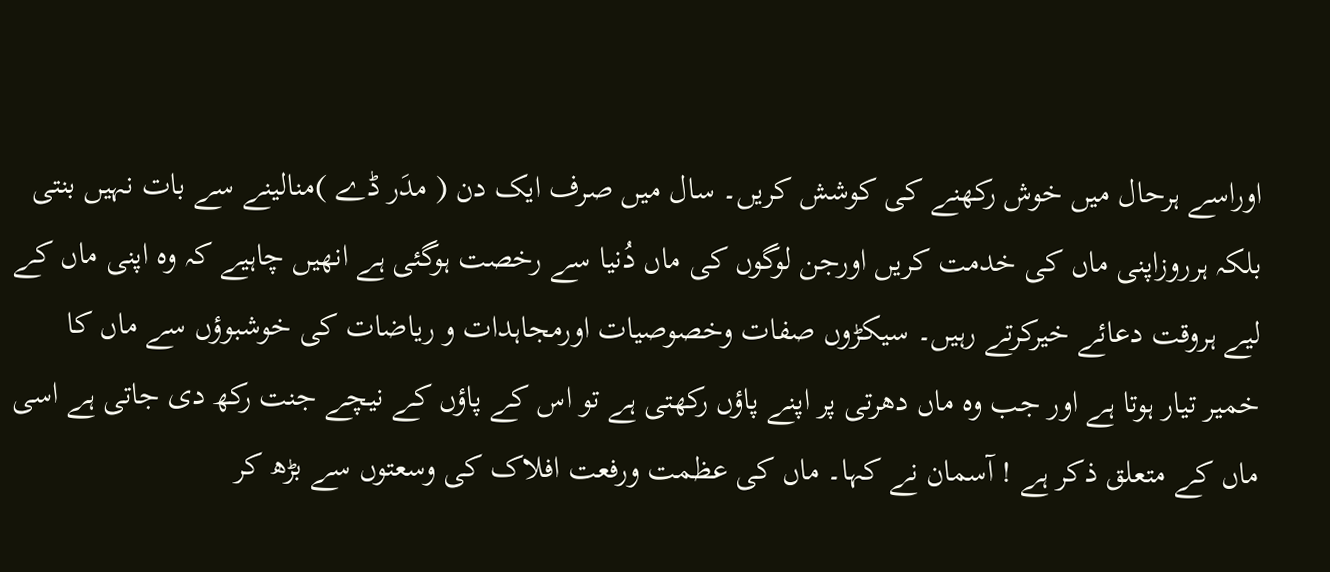اوراسے ہرحال میں خوش رکھنے کی کوشش کریں۔ سال میں صرف ایک دن ( مدَر ڈے )منالینے سے بات نہیں بنتی بلکہ ہرروزاپنی ماں کی خدمت کریں اورجن لوگوں کی ماں دُنیا سے رخصت ہوگئی ہے انھیں چاہیے کہ وہ اپنی ماں کے لیے ہروقت دعائے خیرکرتے رہیں۔ سیکڑوں صفات وخصوصیات اورمجاہدات و ریاضات کی خوشبوؤں سے ماں کا خمیر تیار ہوتا ہے اور جب وہ ماں دھرتی پر اپنے پاؤں رکھتی ہے تو اس کے پاؤں کے نیچے جنت رکھ دی جاتی ہے اسی ماں کے متعلق ذکر ہے ! آسمان نے کہا۔ ماں کی عظمت ورفعت افلاک کی وسعتوں سے بڑھ کر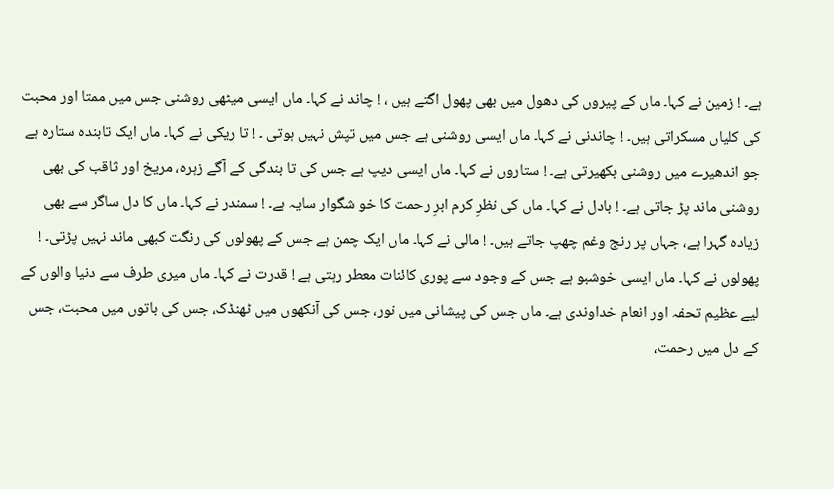ہے۔ ! زمین نے کہا۔ ماں کے پیروں کی دھول میں بھی پھول اگتے ہیں ، ! چاند نے کہا۔ ماں ایسی میٹھی روشنی جس میں ممتا اور محبت کی کلیاں مسکراتی ہیں۔ ! چاندنی نے کہا۔ ماں ایسی روشنی ہے جس میں تپش نہیں ہوتی ۔ ! تا ریکی نے کہا۔ ماں ایک تابندہ ستارہ ہے جو اندھیرے میں روشنی بکھیرتی ہے۔ ! ستاروں نے کہا۔ ماں ایسی دیپ ہے جس کی تا بندگی کے آگے زہرہ، مریخ اور ثاقب کی بھی روشنی ماند پڑ جاتی ہے۔ ! بادل نے کہا۔ ماں کی نظرِ کرم ابرِ رحمت کا خو شگوار سایہ ہے۔ ! سمندر نے کہا۔ ماں کا دل ساگر سے بھی زیادہ گہرا ہے، جہاں پر رنج وغم چھپ جاتے ہیں۔ ! مالی نے کہا۔ ماں ایک چمن ہے جس کے پھولوں کی رنگت کبھی ماند نہیں پڑتی۔ ! پھولوں نے کہا۔ ماں ایسی خوشبو ہے جس کے وجود سے پوری کائنات معطر رہتی ہے ! قدرت نے کہا۔ ماں میری طرف سے دنیا والوں کے لیے عظیم تحفہ اور انعام خداوندی ہے۔ ماں جس کی پیشانی میں نور، جس کی آنکھوں میں ٹھنڈک، جس کی باتوں میں محبت، جس کے دل میں رحمت،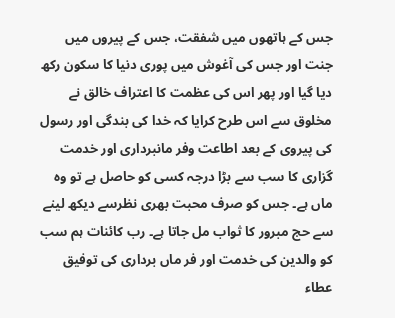جس کے ہاتھوں میں شفقت، جس کے پیروں میں جنت اور جس کی آغوش میں پوری دنیا کا سکون رکھ دیا گیا اور پھر اس کی عظمت کا اعتراف خالق نے مخلوق سے اس طرح کرایا کہ خدا کی بندگی اور رسول کی پیروی کے بعد اطاعت وفر مانبرداری اور خدمت گزاری کا سب سے بڑا درجہ کسی کو حاصل ہے تو وہ ماں ہے۔ جس کو صرف محبت بھری نظرسے دیکھ لینے سے حج مبرور کا ثواب مل جاتا ہے۔ رب کائنات ہم سب کو والدین کی خدمت اور فر ماں برداری کی توفیق عطاء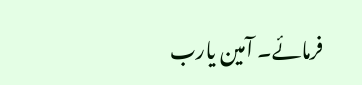فرمائے۔ آمین یارب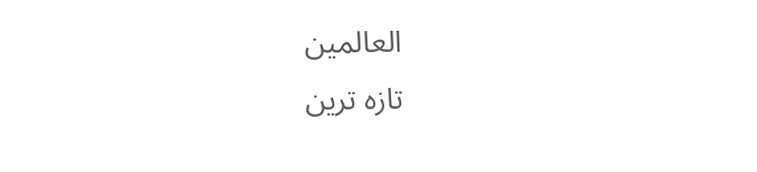العالمین
تازہ ترین